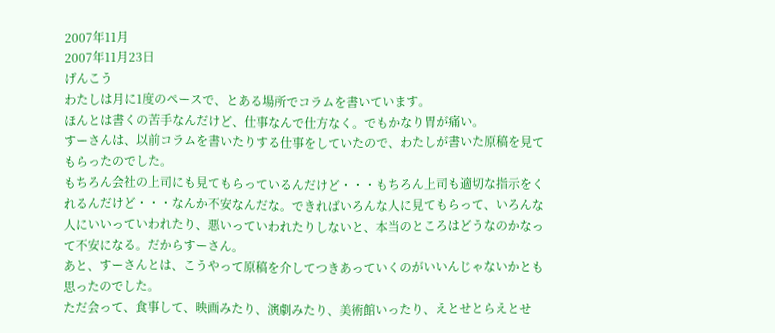2007年11月
2007年11月23日
げんこう
わたしは月に1度のペースで、とある場所でコラムを書いています。
ほんとは書くの苦手なんだけど、仕事なんで仕方なく。でもかなり胃が痛い。
すーさんは、以前コラムを書いたりする仕事をしていたので、わたしが書いた原稿を見てもらったのでした。
もちろん会社の上司にも見てもらっているんだけど・・・もちろん上司も適切な指示をくれるんだけど・・・なんか不安なんだな。できればいろんな人に見てもらって、いろんな人にいいっていわれたり、悪いっていわれたりしないと、本当のところはどうなのかなって不安になる。だからすーさん。
あと、すーさんとは、こうやって原稿を介してつきあっていくのがいいんじゃないかとも思ったのでした。
ただ会って、食事して、映画みたり、演劇みたり、美術館いったり、えとせとらえとせ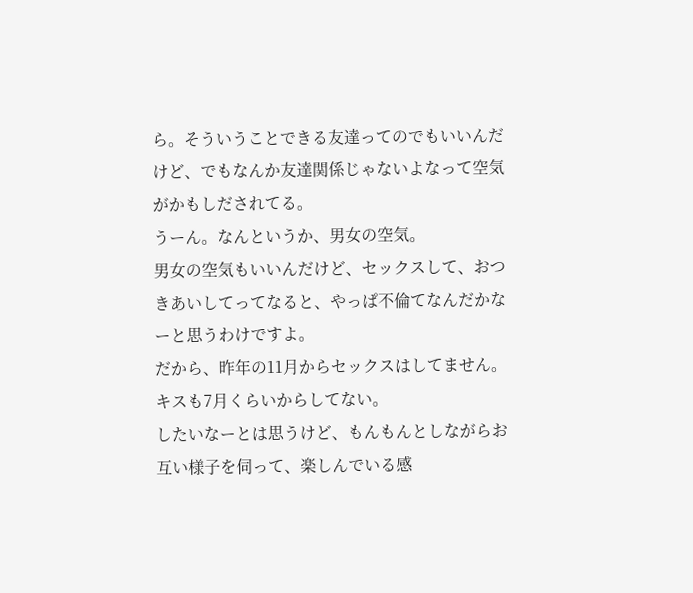ら。そういうことできる友達ってのでもいいんだけど、でもなんか友達関係じゃないよなって空気がかもしだされてる。
うーん。なんというか、男女の空気。
男女の空気もいいんだけど、セックスして、おつきあいしてってなると、やっぱ不倫てなんだかなーと思うわけですよ。
だから、昨年の11月からセックスはしてません。
キスも7月くらいからしてない。
したいなーとは思うけど、もんもんとしながらお互い様子を伺って、楽しんでいる感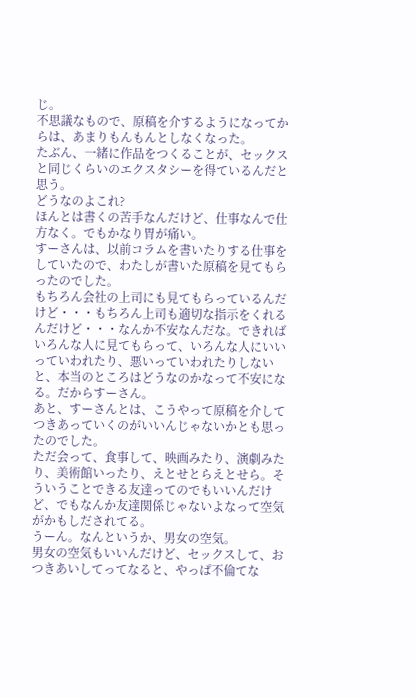じ。
不思議なもので、原稿を介するようになってからは、あまりもんもんとしなくなった。
たぶん、一緒に作品をつくることが、セックスと同じくらいのエクスタシーを得ているんだと思う。
どうなのよこれ?
ほんとは書くの苦手なんだけど、仕事なんで仕方なく。でもかなり胃が痛い。
すーさんは、以前コラムを書いたりする仕事をしていたので、わたしが書いた原稿を見てもらったのでした。
もちろん会社の上司にも見てもらっているんだけど・・・もちろん上司も適切な指示をくれるんだけど・・・なんか不安なんだな。できればいろんな人に見てもらって、いろんな人にいいっていわれたり、悪いっていわれたりしないと、本当のところはどうなのかなって不安になる。だからすーさん。
あと、すーさんとは、こうやって原稿を介してつきあっていくのがいいんじゃないかとも思ったのでした。
ただ会って、食事して、映画みたり、演劇みたり、美術館いったり、えとせとらえとせら。そういうことできる友達ってのでもいいんだけど、でもなんか友達関係じゃないよなって空気がかもしだされてる。
うーん。なんというか、男女の空気。
男女の空気もいいんだけど、セックスして、おつきあいしてってなると、やっぱ不倫てな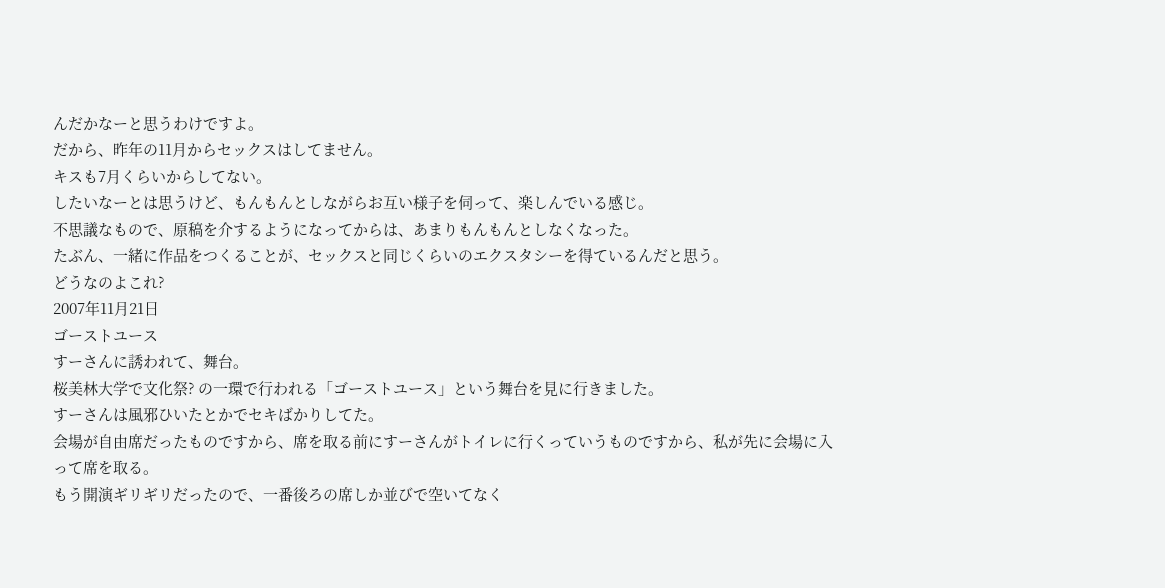んだかなーと思うわけですよ。
だから、昨年の11月からセックスはしてません。
キスも7月くらいからしてない。
したいなーとは思うけど、もんもんとしながらお互い様子を伺って、楽しんでいる感じ。
不思議なもので、原稿を介するようになってからは、あまりもんもんとしなくなった。
たぶん、一緒に作品をつくることが、セックスと同じくらいのエクスタシーを得ているんだと思う。
どうなのよこれ?
2007年11月21日
ゴーストユース
すーさんに誘われて、舞台。
桜美林大学で文化祭? の一環で行われる「ゴーストユース」という舞台を見に行きました。
すーさんは風邪ひいたとかでセキばかりしてた。
会場が自由席だったものですから、席を取る前にすーさんがトイレに行くっていうものですから、私が先に会場に入って席を取る。
もう開演ギリギリだったので、一番後ろの席しか並びで空いてなく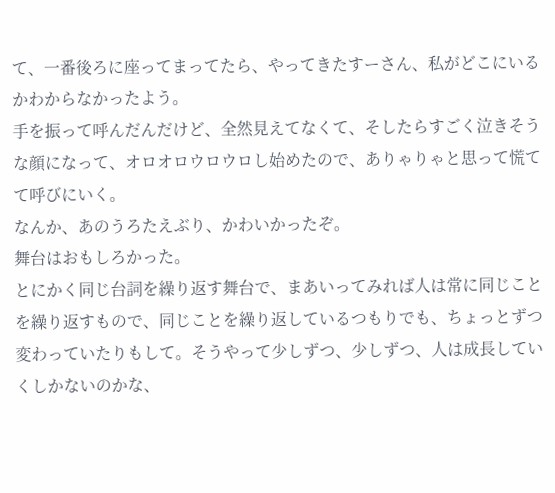て、一番後ろに座ってまってたら、やってきたすーさん、私がどこにいるかわからなかったよう。
手を振って呼んだんだけど、全然見えてなくて、そしたらすごく泣きそうな顔になって、オロオロウロウロし始めたので、ありゃりゃと思って慌てて呼びにいく。
なんか、あのうろたえぶり、かわいかったぞ。
舞台はおもしろかった。
とにかく同じ台詞を繰り返す舞台で、まあいってみれば人は常に同じことを繰り返すもので、同じことを繰り返しているつもりでも、ちょっとずつ変わっていたりもして。そうやって少しずつ、少しずつ、人は成長していくしかないのかな、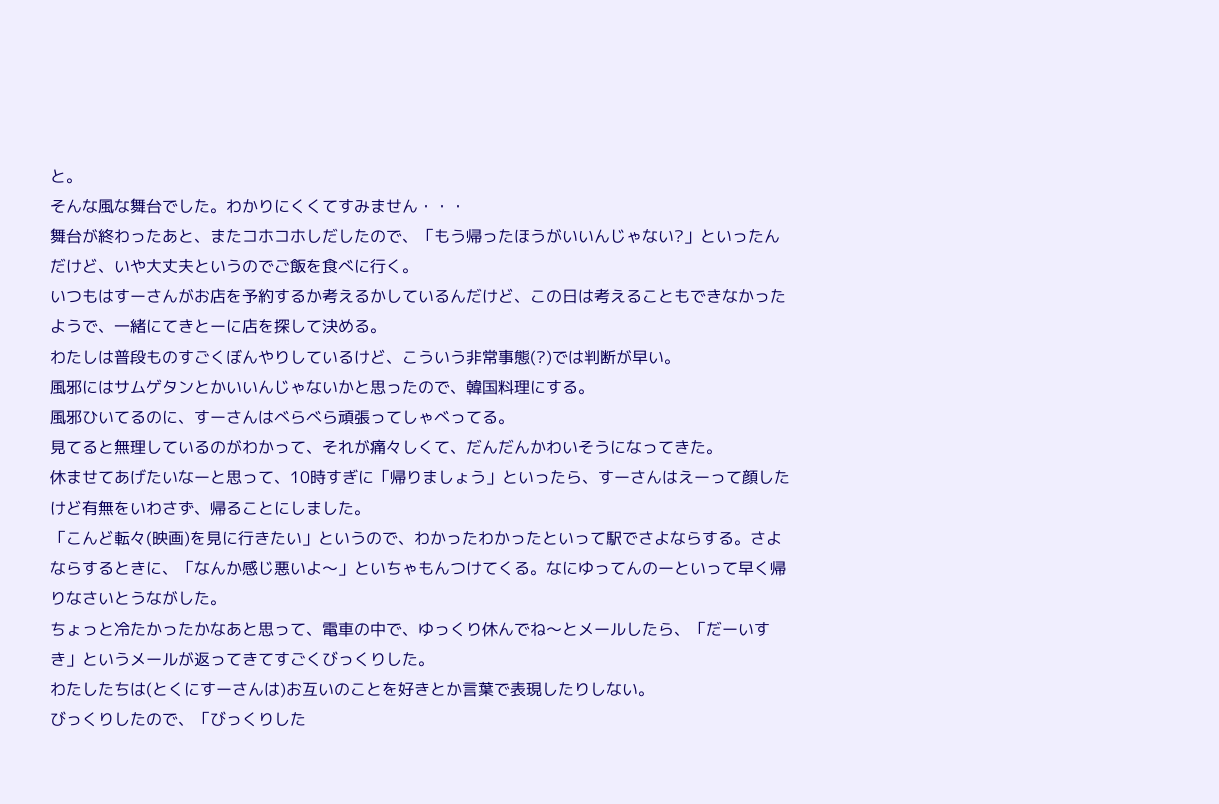と。
そんな風な舞台でした。わかりにくくてすみません・・・
舞台が終わったあと、またコホコホしだしたので、「もう帰ったほうがいいんじゃない?」といったんだけど、いや大丈夫というのでご飯を食べに行く。
いつもはすーさんがお店を予約するか考えるかしているんだけど、この日は考えることもできなかったようで、一緒にてきとーに店を探して決める。
わたしは普段ものすごくぼんやりしているけど、こういう非常事態(?)では判断が早い。
風邪にはサムゲタンとかいいんじゃないかと思ったので、韓国料理にする。
風邪ひいてるのに、すーさんはべらべら頑張ってしゃべってる。
見てると無理しているのがわかって、それが痛々しくて、だんだんかわいそうになってきた。
休ませてあげたいなーと思って、10時すぎに「帰りましょう」といったら、すーさんはえーって顔したけど有無をいわさず、帰ることにしました。
「こんど転々(映画)を見に行きたい」というので、わかったわかったといって駅でさよならする。さよならするときに、「なんか感じ悪いよ〜」といちゃもんつけてくる。なにゆってんのーといって早く帰りなさいとうながした。
ちょっと冷たかったかなあと思って、電車の中で、ゆっくり休んでね〜とメールしたら、「だーいすき」というメールが返ってきてすごくびっくりした。
わたしたちは(とくにすーさんは)お互いのことを好きとか言葉で表現したりしない。
びっくりしたので、「びっくりした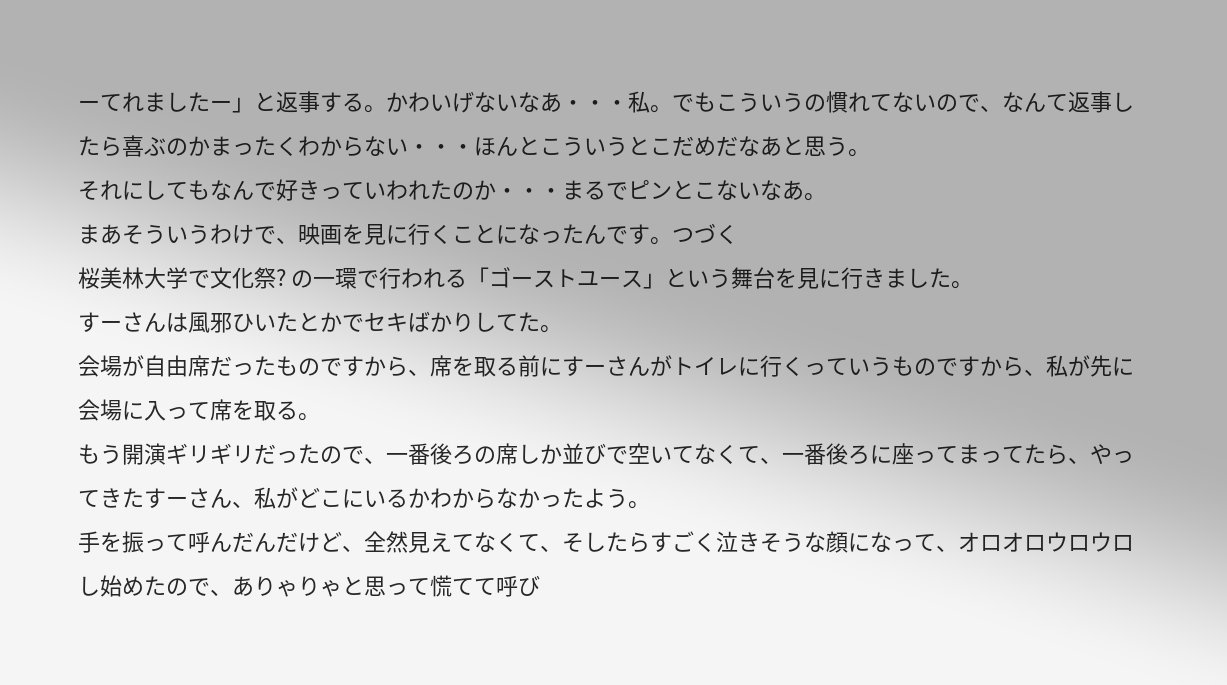ーてれましたー」と返事する。かわいげないなあ・・・私。でもこういうの慣れてないので、なんて返事したら喜ぶのかまったくわからない・・・ほんとこういうとこだめだなあと思う。
それにしてもなんで好きっていわれたのか・・・まるでピンとこないなあ。
まあそういうわけで、映画を見に行くことになったんです。つづく
桜美林大学で文化祭? の一環で行われる「ゴーストユース」という舞台を見に行きました。
すーさんは風邪ひいたとかでセキばかりしてた。
会場が自由席だったものですから、席を取る前にすーさんがトイレに行くっていうものですから、私が先に会場に入って席を取る。
もう開演ギリギリだったので、一番後ろの席しか並びで空いてなくて、一番後ろに座ってまってたら、やってきたすーさん、私がどこにいるかわからなかったよう。
手を振って呼んだんだけど、全然見えてなくて、そしたらすごく泣きそうな顔になって、オロオロウロウロし始めたので、ありゃりゃと思って慌てて呼び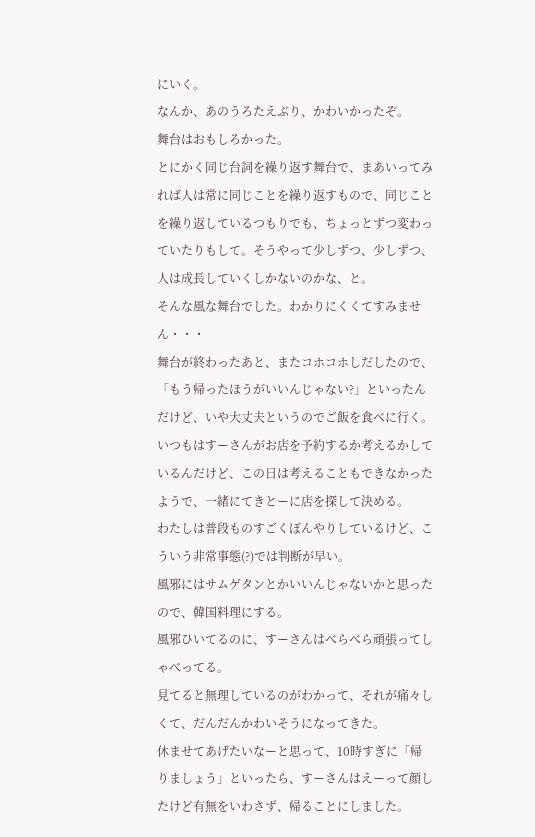にいく。
なんか、あのうろたえぶり、かわいかったぞ。
舞台はおもしろかった。
とにかく同じ台詞を繰り返す舞台で、まあいってみれば人は常に同じことを繰り返すもので、同じことを繰り返しているつもりでも、ちょっとずつ変わっていたりもして。そうやって少しずつ、少しずつ、人は成長していくしかないのかな、と。
そんな風な舞台でした。わかりにくくてすみません・・・
舞台が終わったあと、またコホコホしだしたので、「もう帰ったほうがいいんじゃない?」といったんだけど、いや大丈夫というのでご飯を食べに行く。
いつもはすーさんがお店を予約するか考えるかしているんだけど、この日は考えることもできなかったようで、一緒にてきとーに店を探して決める。
わたしは普段ものすごくぼんやりしているけど、こういう非常事態(?)では判断が早い。
風邪にはサムゲタンとかいいんじゃないかと思ったので、韓国料理にする。
風邪ひいてるのに、すーさんはべらべら頑張ってしゃべってる。
見てると無理しているのがわかって、それが痛々しくて、だんだんかわいそうになってきた。
休ませてあげたいなーと思って、10時すぎに「帰りましょう」といったら、すーさんはえーって顔したけど有無をいわさず、帰ることにしました。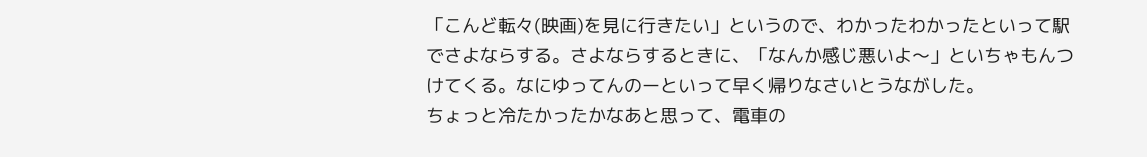「こんど転々(映画)を見に行きたい」というので、わかったわかったといって駅でさよならする。さよならするときに、「なんか感じ悪いよ〜」といちゃもんつけてくる。なにゆってんのーといって早く帰りなさいとうながした。
ちょっと冷たかったかなあと思って、電車の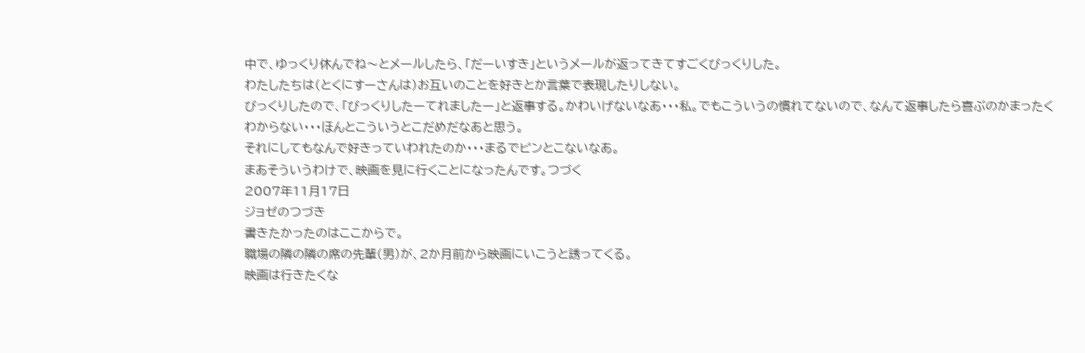中で、ゆっくり休んでね〜とメールしたら、「だーいすき」というメールが返ってきてすごくびっくりした。
わたしたちは(とくにすーさんは)お互いのことを好きとか言葉で表現したりしない。
びっくりしたので、「びっくりしたーてれましたー」と返事する。かわいげないなあ・・・私。でもこういうの慣れてないので、なんて返事したら喜ぶのかまったくわからない・・・ほんとこういうとこだめだなあと思う。
それにしてもなんで好きっていわれたのか・・・まるでピンとこないなあ。
まあそういうわけで、映画を見に行くことになったんです。つづく
2007年11月17日
ジョゼのつづき
書きたかったのはここからで。
職場の隣の隣の席の先輩(男)が、2か月前から映画にいこうと誘ってくる。
映画は行きたくな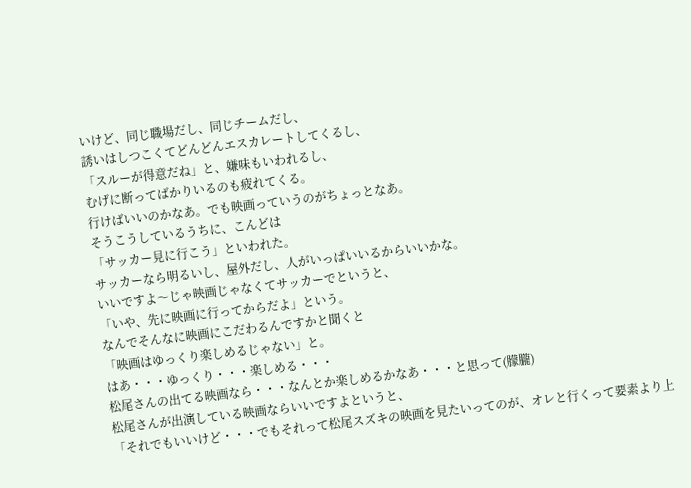いけど、同じ職場だし、同じチームだし、
誘いはしつこくてどんどんエスカレートしてくるし、
「スルーが得意だね」と、嫌味もいわれるし、
むげに断ってばかりいるのも疲れてくる。
行けばいいのかなあ。でも映画っていうのがちょっとなあ。
そうこうしているうちに、こんどは
「サッカー見に行こう」といわれた。
サッカーなら明るいし、屋外だし、人がいっぱいいるからいいかな。
いいですよ〜じゃ映画じゃなくてサッカーでというと、
「いや、先に映画に行ってからだよ」という。
なんでそんなに映画にこだわるんですかと聞くと
「映画はゆっくり楽しめるじゃない」と。
はあ・・・ゆっくり・・・楽しめる・・・
松尾さんの出てる映画なら・・・なんとか楽しめるかなあ・・・と思って(朦朧)
松尾さんが出演している映画ならいいですよというと、
「それでもいいけど・・・でもそれって松尾スズキの映画を見たいってのが、オレと行くって要素より上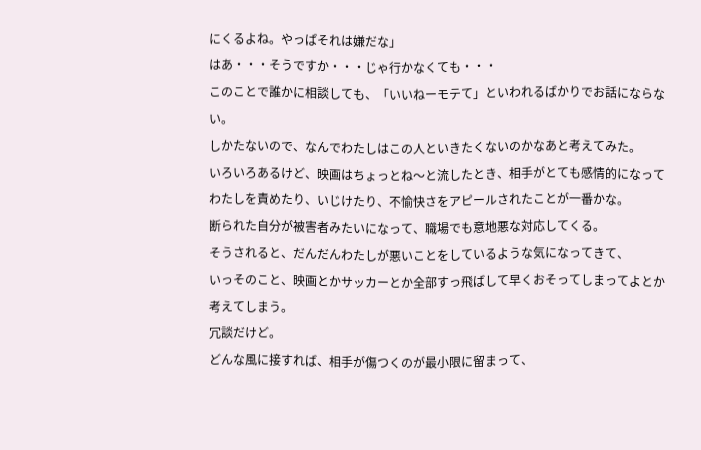にくるよね。やっぱそれは嫌だな」
はあ・・・そうですか・・・じゃ行かなくても・・・
このことで誰かに相談しても、「いいねーモテて」といわれるばかりでお話にならない。
しかたないので、なんでわたしはこの人といきたくないのかなあと考えてみた。
いろいろあるけど、映画はちょっとね〜と流したとき、相手がとても感情的になって
わたしを責めたり、いじけたり、不愉快さをアピールされたことが一番かな。
断られた自分が被害者みたいになって、職場でも意地悪な対応してくる。
そうされると、だんだんわたしが悪いことをしているような気になってきて、
いっそのこと、映画とかサッカーとか全部すっ飛ばして早くおそってしまってよとか考えてしまう。
冗談だけど。
どんな風に接すれば、相手が傷つくのが最小限に留まって、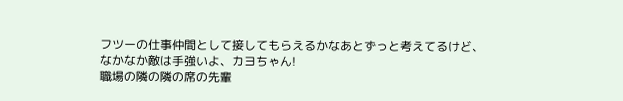フツーの仕事仲間として接してもらえるかなあとずっと考えてるけど、
なかなか敵は手強いよ、カヨちゃん!
職場の隣の隣の席の先輩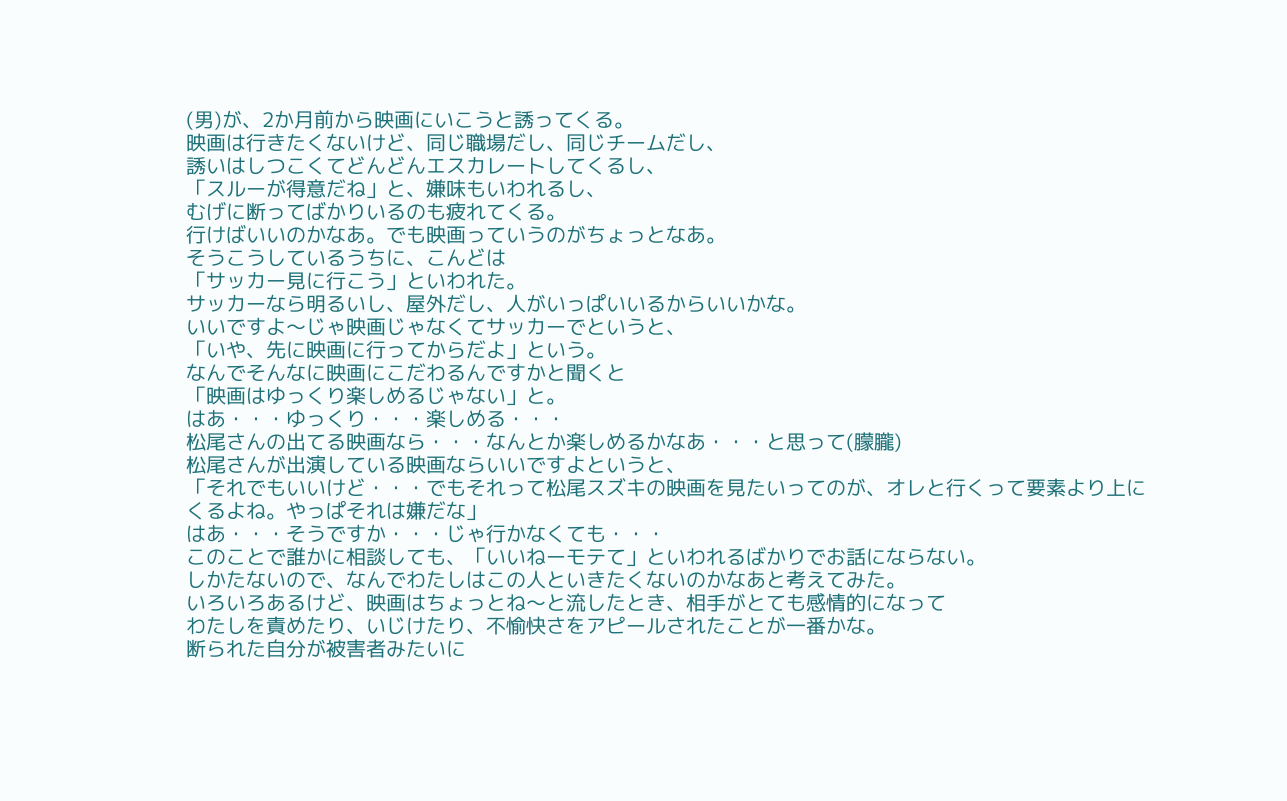(男)が、2か月前から映画にいこうと誘ってくる。
映画は行きたくないけど、同じ職場だし、同じチームだし、
誘いはしつこくてどんどんエスカレートしてくるし、
「スルーが得意だね」と、嫌味もいわれるし、
むげに断ってばかりいるのも疲れてくる。
行けばいいのかなあ。でも映画っていうのがちょっとなあ。
そうこうしているうちに、こんどは
「サッカー見に行こう」といわれた。
サッカーなら明るいし、屋外だし、人がいっぱいいるからいいかな。
いいですよ〜じゃ映画じゃなくてサッカーでというと、
「いや、先に映画に行ってからだよ」という。
なんでそんなに映画にこだわるんですかと聞くと
「映画はゆっくり楽しめるじゃない」と。
はあ・・・ゆっくり・・・楽しめる・・・
松尾さんの出てる映画なら・・・なんとか楽しめるかなあ・・・と思って(朦朧)
松尾さんが出演している映画ならいいですよというと、
「それでもいいけど・・・でもそれって松尾スズキの映画を見たいってのが、オレと行くって要素より上にくるよね。やっぱそれは嫌だな」
はあ・・・そうですか・・・じゃ行かなくても・・・
このことで誰かに相談しても、「いいねーモテて」といわれるばかりでお話にならない。
しかたないので、なんでわたしはこの人といきたくないのかなあと考えてみた。
いろいろあるけど、映画はちょっとね〜と流したとき、相手がとても感情的になって
わたしを責めたり、いじけたり、不愉快さをアピールされたことが一番かな。
断られた自分が被害者みたいに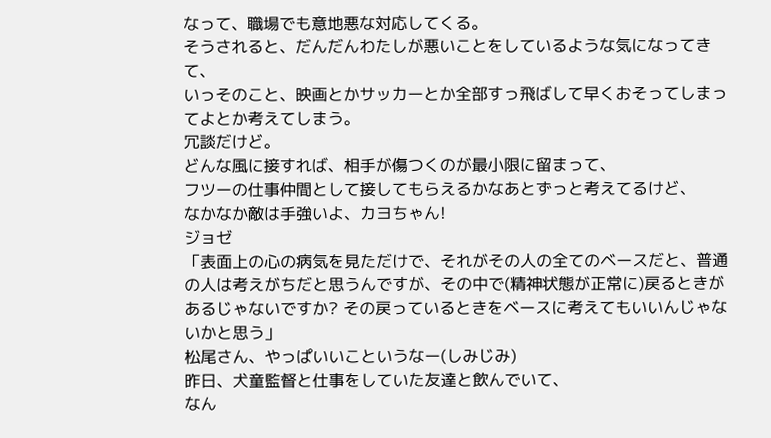なって、職場でも意地悪な対応してくる。
そうされると、だんだんわたしが悪いことをしているような気になってきて、
いっそのこと、映画とかサッカーとか全部すっ飛ばして早くおそってしまってよとか考えてしまう。
冗談だけど。
どんな風に接すれば、相手が傷つくのが最小限に留まって、
フツーの仕事仲間として接してもらえるかなあとずっと考えてるけど、
なかなか敵は手強いよ、カヨちゃん!
ジョゼ
「表面上の心の病気を見ただけで、それがその人の全てのベースだと、普通の人は考えがちだと思うんですが、その中で(精神状態が正常に)戻るときがあるじゃないですか? その戻っているときをベースに考えてもいいんじゃないかと思う」
松尾さん、やっぱいいこというなー(しみじみ)
昨日、犬童監督と仕事をしていた友達と飲んでいて、
なん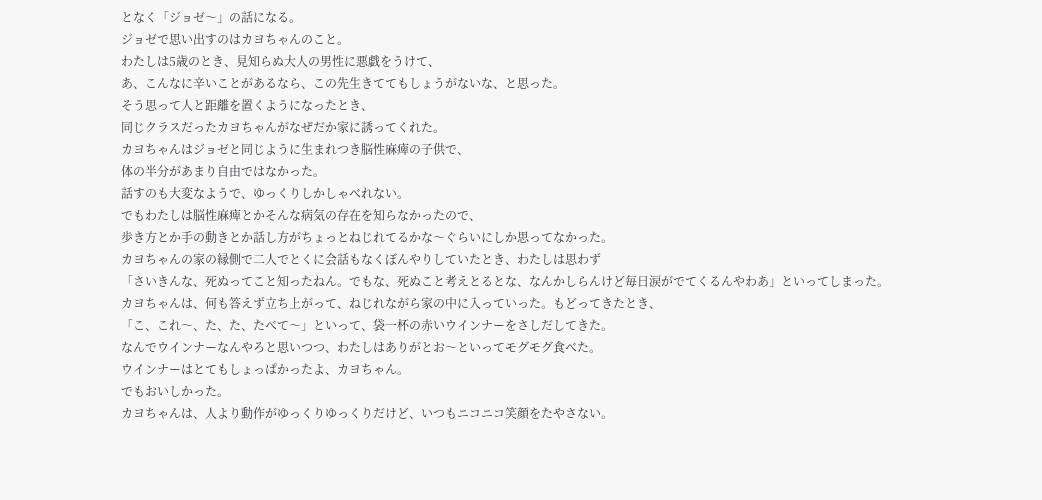となく「ジョゼ〜」の話になる。
ジョゼで思い出すのはカヨちゃんのこと。
わたしは5歳のとき、見知らぬ大人の男性に悪戯をうけて、
あ、こんなに辛いことがあるなら、この先生きててもしょうがないな、と思った。
そう思って人と距離を置くようになったとき、
同じクラスだったカヨちゃんがなぜだか家に誘ってくれた。
カヨちゃんはジョゼと同じように生まれつき脳性麻痺の子供で、
体の半分があまり自由ではなかった。
話すのも大変なようで、ゆっくりしかしゃべれない。
でもわたしは脳性麻痺とかそんな病気の存在を知らなかったので、
歩き方とか手の動きとか話し方がちょっとねじれてるかな〜ぐらいにしか思ってなかった。
カヨちゃんの家の縁側で二人でとくに会話もなくぼんやりしていたとき、わたしは思わず
「さいきんな、死ぬってこと知ったねん。でもな、死ぬこと考えとるとな、なんかしらんけど毎日涙がでてくるんやわあ」といってしまった。
カヨちゃんは、何も答えず立ち上がって、ねじれながら家の中に入っていった。もどってきたとき、
「こ、これ〜、た、た、たべて〜」といって、袋一杯の赤いウインナーをさしだしてきた。
なんでウインナーなんやろと思いつつ、わたしはありがとお〜といってモグモグ食べた。
ウインナーはとてもしょっぱかったよ、カヨちゃん。
でもおいしかった。
カヨちゃんは、人より動作がゆっくりゆっくりだけど、いつもニコニコ笑顔をたやさない。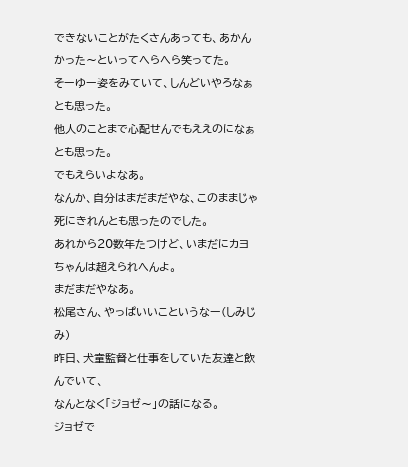できないことがたくさんあっても、あかんかった〜といってへらへら笑ってた。
そーゆー姿をみていて、しんどいやろなぁとも思った。
他人のことまで心配せんでもええのになぁとも思った。
でもえらいよなあ。
なんか、自分はまだまだやな、このままじゃ死にきれんとも思ったのでした。
あれから20数年たつけど、いまだにカヨちゃんは超えられへんよ。
まだまだやなあ。
松尾さん、やっぱいいこというなー(しみじみ)
昨日、犬童監督と仕事をしていた友達と飲んでいて、
なんとなく「ジョゼ〜」の話になる。
ジョゼで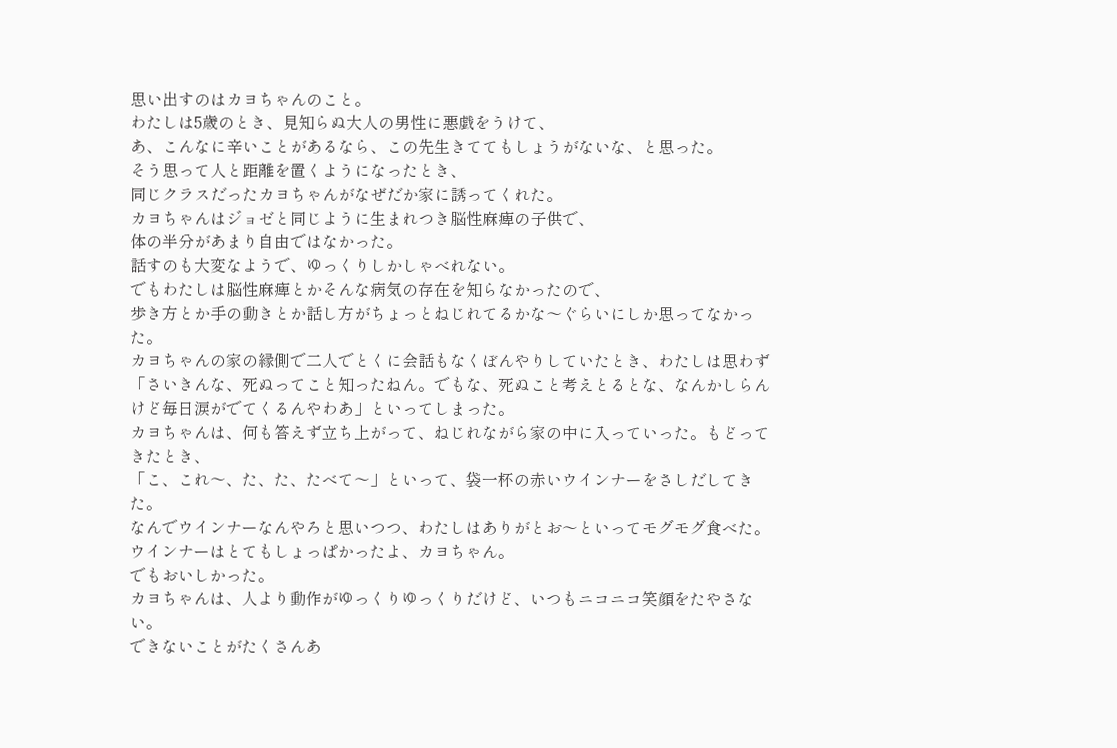思い出すのはカヨちゃんのこと。
わたしは5歳のとき、見知らぬ大人の男性に悪戯をうけて、
あ、こんなに辛いことがあるなら、この先生きててもしょうがないな、と思った。
そう思って人と距離を置くようになったとき、
同じクラスだったカヨちゃんがなぜだか家に誘ってくれた。
カヨちゃんはジョゼと同じように生まれつき脳性麻痺の子供で、
体の半分があまり自由ではなかった。
話すのも大変なようで、ゆっくりしかしゃべれない。
でもわたしは脳性麻痺とかそんな病気の存在を知らなかったので、
歩き方とか手の動きとか話し方がちょっとねじれてるかな〜ぐらいにしか思ってなかった。
カヨちゃんの家の縁側で二人でとくに会話もなくぼんやりしていたとき、わたしは思わず
「さいきんな、死ぬってこと知ったねん。でもな、死ぬこと考えとるとな、なんかしらんけど毎日涙がでてくるんやわあ」といってしまった。
カヨちゃんは、何も答えず立ち上がって、ねじれながら家の中に入っていった。もどってきたとき、
「こ、これ〜、た、た、たべて〜」といって、袋一杯の赤いウインナーをさしだしてきた。
なんでウインナーなんやろと思いつつ、わたしはありがとお〜といってモグモグ食べた。
ウインナーはとてもしょっぱかったよ、カヨちゃん。
でもおいしかった。
カヨちゃんは、人より動作がゆっくりゆっくりだけど、いつもニコニコ笑顔をたやさない。
できないことがたくさんあ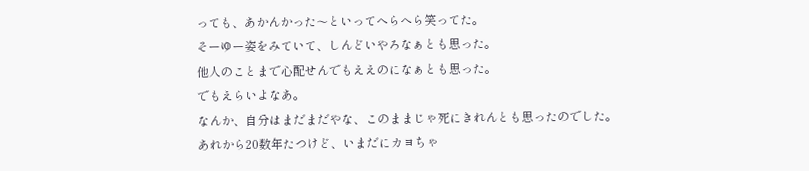っても、あかんかった〜といってへらへら笑ってた。
そーゆー姿をみていて、しんどいやろなぁとも思った。
他人のことまで心配せんでもええのになぁとも思った。
でもえらいよなあ。
なんか、自分はまだまだやな、このままじゃ死にきれんとも思ったのでした。
あれから20数年たつけど、いまだにカヨちゃ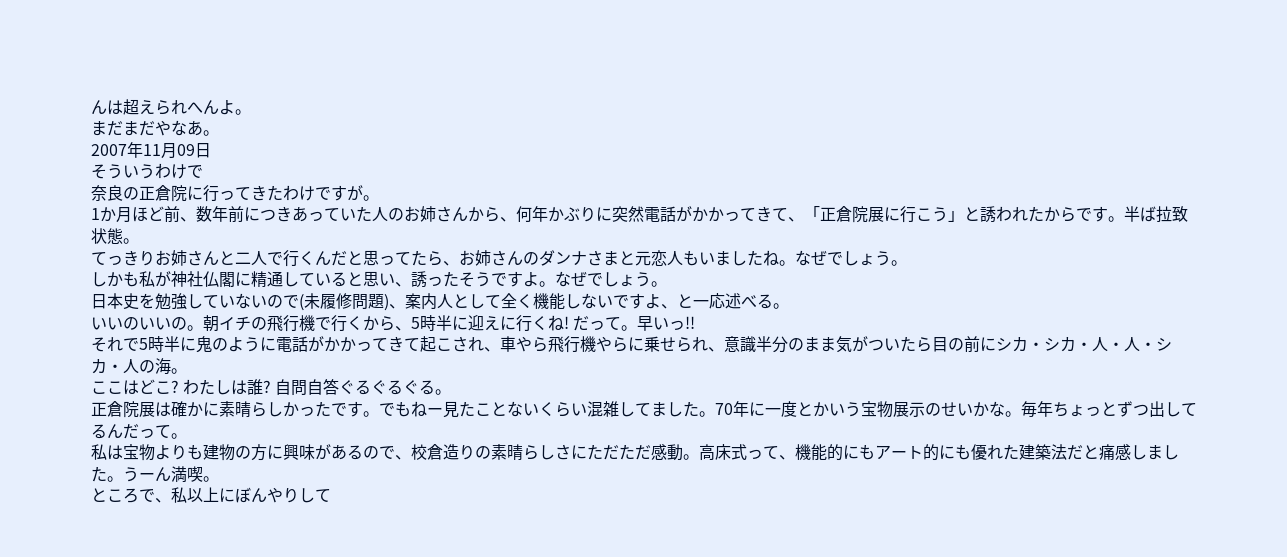んは超えられへんよ。
まだまだやなあ。
2007年11月09日
そういうわけで
奈良の正倉院に行ってきたわけですが。
1か月ほど前、数年前につきあっていた人のお姉さんから、何年かぶりに突然電話がかかってきて、「正倉院展に行こう」と誘われたからです。半ば拉致状態。
てっきりお姉さんと二人で行くんだと思ってたら、お姉さんのダンナさまと元恋人もいましたね。なぜでしょう。
しかも私が神社仏閣に精通していると思い、誘ったそうですよ。なぜでしょう。
日本史を勉強していないので(未履修問題)、案内人として全く機能しないですよ、と一応述べる。
いいのいいの。朝イチの飛行機で行くから、5時半に迎えに行くね! だって。早いっ!!
それで5時半に鬼のように電話がかかってきて起こされ、車やら飛行機やらに乗せられ、意識半分のまま気がついたら目の前にシカ・シカ・人・人・シカ・人の海。
ここはどこ? わたしは誰? 自問自答ぐるぐるぐる。
正倉院展は確かに素晴らしかったです。でもねー見たことないくらい混雑してました。70年に一度とかいう宝物展示のせいかな。毎年ちょっとずつ出してるんだって。
私は宝物よりも建物の方に興味があるので、校倉造りの素晴らしさにただただ感動。高床式って、機能的にもアート的にも優れた建築法だと痛感しました。うーん満喫。
ところで、私以上にぼんやりして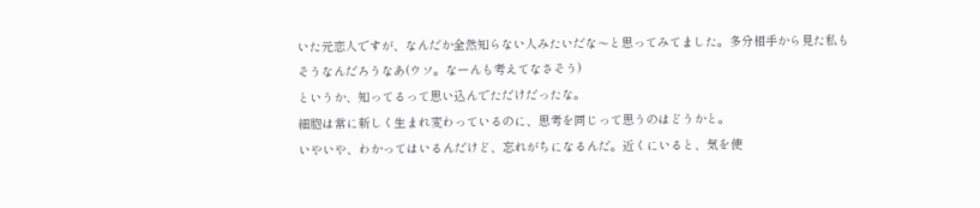いた元恋人ですが、なんだか全然知らない人みたいだな〜と思ってみてました。多分相手から見た私もそうなんだろうなあ(ウソ。なーんも考えてなさそう)
というか、知ってるって思い込んでただけだったな。
細胞は常に新しく生まれ変わっているのに、思考を同じって思うのはどうかと。
いやいや、わかってはいるんだけど、忘れがちになるんだ。近くにいると、気を使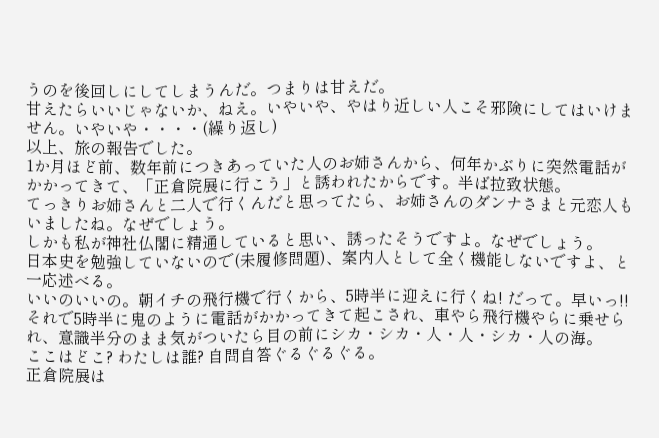うのを後回しにしてしまうんだ。つまりは甘えだ。
甘えたらいいじゃないか、ねえ。いやいや、やはり近しい人こそ邪険にしてはいけません。いやいや・・・・(繰り返し)
以上、旅の報告でした。
1か月ほど前、数年前につきあっていた人のお姉さんから、何年かぶりに突然電話がかかってきて、「正倉院展に行こう」と誘われたからです。半ば拉致状態。
てっきりお姉さんと二人で行くんだと思ってたら、お姉さんのダンナさまと元恋人もいましたね。なぜでしょう。
しかも私が神社仏閣に精通していると思い、誘ったそうですよ。なぜでしょう。
日本史を勉強していないので(未履修問題)、案内人として全く機能しないですよ、と一応述べる。
いいのいいの。朝イチの飛行機で行くから、5時半に迎えに行くね! だって。早いっ!!
それで5時半に鬼のように電話がかかってきて起こされ、車やら飛行機やらに乗せられ、意識半分のまま気がついたら目の前にシカ・シカ・人・人・シカ・人の海。
ここはどこ? わたしは誰? 自問自答ぐるぐるぐる。
正倉院展は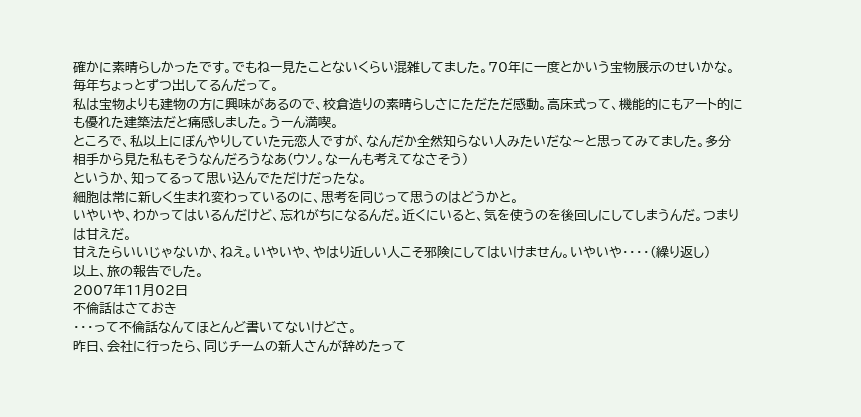確かに素晴らしかったです。でもねー見たことないくらい混雑してました。70年に一度とかいう宝物展示のせいかな。毎年ちょっとずつ出してるんだって。
私は宝物よりも建物の方に興味があるので、校倉造りの素晴らしさにただただ感動。高床式って、機能的にもアート的にも優れた建築法だと痛感しました。うーん満喫。
ところで、私以上にぼんやりしていた元恋人ですが、なんだか全然知らない人みたいだな〜と思ってみてました。多分相手から見た私もそうなんだろうなあ(ウソ。なーんも考えてなさそう)
というか、知ってるって思い込んでただけだったな。
細胞は常に新しく生まれ変わっているのに、思考を同じって思うのはどうかと。
いやいや、わかってはいるんだけど、忘れがちになるんだ。近くにいると、気を使うのを後回しにしてしまうんだ。つまりは甘えだ。
甘えたらいいじゃないか、ねえ。いやいや、やはり近しい人こそ邪険にしてはいけません。いやいや・・・・(繰り返し)
以上、旅の報告でした。
2007年11月02日
不倫話はさておき
・・・って不倫話なんてほとんど書いてないけどさ。
昨日、会社に行ったら、同じチームの新人さんが辞めたって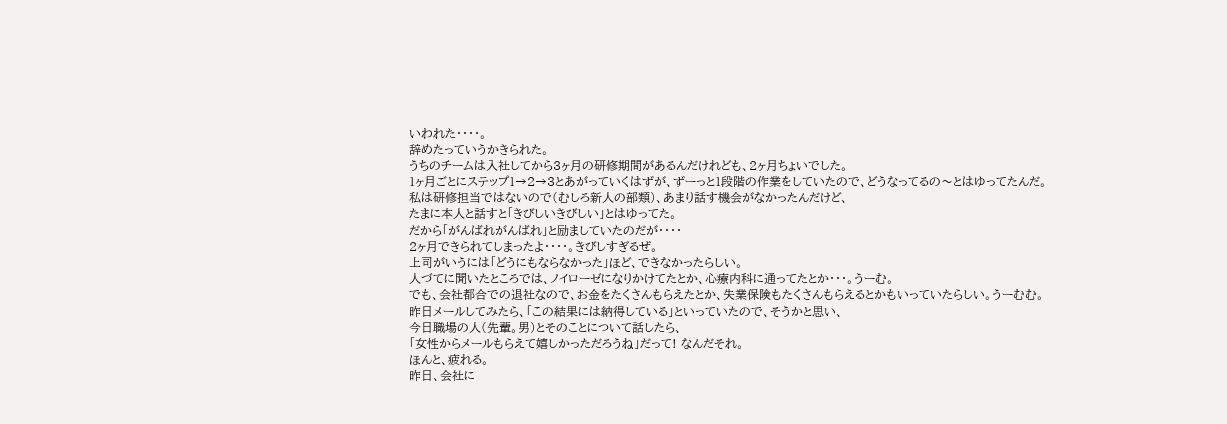いわれた・・・・。
辞めたっていうかきられた。
うちのチームは入社してから3ヶ月の研修期間があるんだけれども、2ヶ月ちょいでした。
1ヶ月ごとにステップ1→2→3とあがっていくはずが、ずーっと1段階の作業をしていたので、どうなってるの〜とはゆってたんだ。
私は研修担当ではないので(むしろ新人の部類)、あまり話す機会がなかったんだけど、
たまに本人と話すと「きびしいきびしい」とはゆってた。
だから「がんばれがんばれ」と励ましていたのだが・・・・
2ヶ月できられてしまったよ・・・・。きびしすぎるぜ。
上司がいうには「どうにもならなかった」ほど、できなかったらしい。
人づてに聞いたところでは、ノイローゼになりかけてたとか、心療内科に通ってたとか・・・。うーむ。
でも、会社都合での退社なので、お金をたくさんもらえたとか、失業保険もたくさんもらえるとかもいっていたらしい。うーむむ。
昨日メールしてみたら、「この結果には納得している」といっていたので、そうかと思い、
今日職場の人(先輩。男)とそのことについて話したら、
「女性からメールもらえて嬉しかっただろうね」だって! なんだそれ。
ほんと、疲れる。
昨日、会社に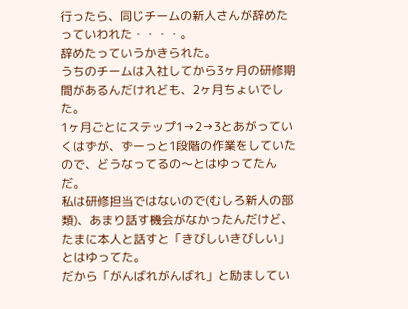行ったら、同じチームの新人さんが辞めたっていわれた・・・・。
辞めたっていうかきられた。
うちのチームは入社してから3ヶ月の研修期間があるんだけれども、2ヶ月ちょいでした。
1ヶ月ごとにステップ1→2→3とあがっていくはずが、ずーっと1段階の作業をしていたので、どうなってるの〜とはゆってたんだ。
私は研修担当ではないので(むしろ新人の部類)、あまり話す機会がなかったんだけど、
たまに本人と話すと「きびしいきびしい」とはゆってた。
だから「がんばれがんばれ」と励ましてい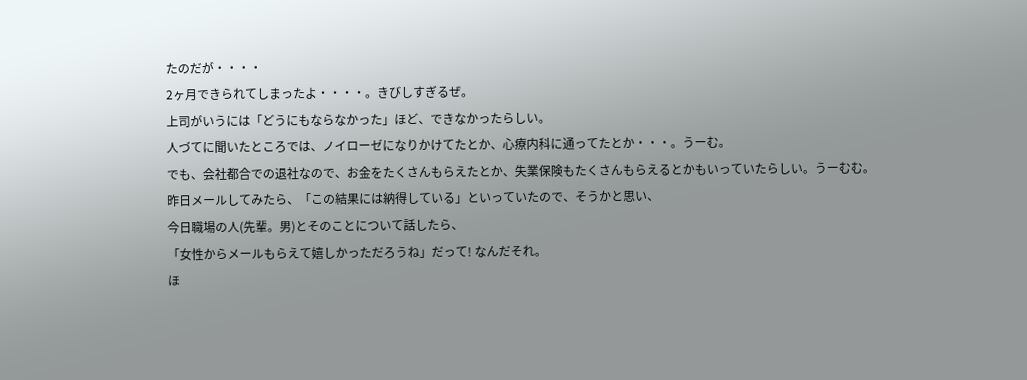たのだが・・・・
2ヶ月できられてしまったよ・・・・。きびしすぎるぜ。
上司がいうには「どうにもならなかった」ほど、できなかったらしい。
人づてに聞いたところでは、ノイローゼになりかけてたとか、心療内科に通ってたとか・・・。うーむ。
でも、会社都合での退社なので、お金をたくさんもらえたとか、失業保険もたくさんもらえるとかもいっていたらしい。うーむむ。
昨日メールしてみたら、「この結果には納得している」といっていたので、そうかと思い、
今日職場の人(先輩。男)とそのことについて話したら、
「女性からメールもらえて嬉しかっただろうね」だって! なんだそれ。
ほ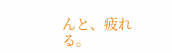んと、疲れる。